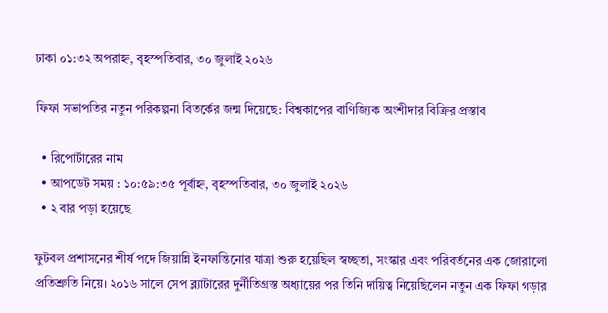ঢাকা ০১:৩২ অপরাহ্ন, বৃহস্পতিবার, ৩০ জুলাই ২০২৬

ফিফা সভাপতির নতুন পরিকল্পনা বিতর্কের জন্ম দিয়েছে: বিশ্বকাপের বাণিজ্যিক অংশীদার বিক্রির প্রস্তাব

  • রিপোর্টারের নাম
  • আপডেট সময় : ১০:৫৯:৩৫ পূর্বাহ্ন, বৃহস্পতিবার, ৩০ জুলাই ২০২৬
  • ২ বার পড়া হয়েছে

ফুটবল প্রশাসনের শীর্ষ পদে জিয়ান্নি ইনফান্তিনোর যাত্রা শুরু হয়েছিল স্বচ্ছতা, সংস্কার এবং পরিবর্তনের এক জোরালো প্রতিশ্রুতি নিয়ে। ২০১৬ সালে সেপ ব্ল্যাটারের দুর্নীতিগ্রস্ত অধ্যায়ের পর তিনি দায়িত্ব নিয়েছিলেন নতুন এক ফিফা গড়ার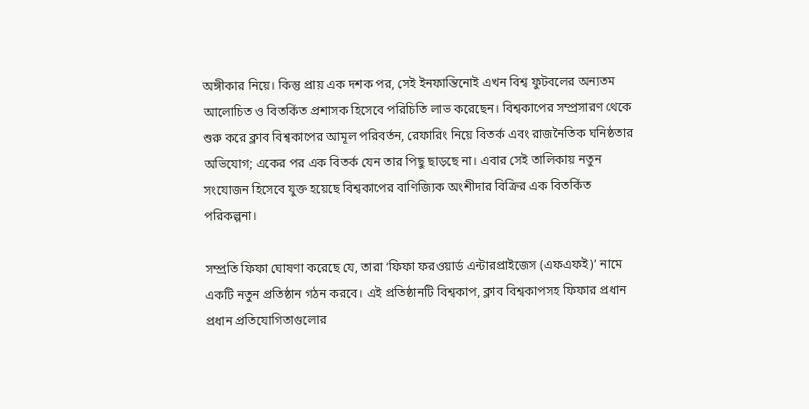অঙ্গীকার নিয়ে। কিন্তু প্রায় এক দশক পর, সেই ইনফান্তিনোই এখন বিশ্ব ফুটবলের অন্যতম আলোচিত ও বিতর্কিত প্রশাসক হিসেবে পরিচিতি লাভ করেছেন। বিশ্বকাপের সম্প্রসারণ থেকে শুরু করে ক্লাব বিশ্বকাপের আমূল পরিবর্তন, রেফারিং নিয়ে বিতর্ক এবং রাজনৈতিক ঘনিষ্ঠতার অভিযোগ; একের পর এক বিতর্ক যেন তার পিছু ছাড়ছে না। এবার সেই তালিকায় নতুন সংযোজন হিসেবে যুক্ত হয়েছে বিশ্বকাপের বাণিজ্যিক অংশীদার বিক্রির এক বিতর্কিত পরিকল্পনা।

সম্প্রতি ফিফা ঘোষণা করেছে যে, তারা ‘ফিফা ফরওয়ার্ড এন্টারপ্রাইজেস (এফএফই)’ নামে একটি নতুন প্রতিষ্ঠান গঠন করবে। এই প্রতিষ্ঠানটি বিশ্বকাপ, ক্লাব বিশ্বকাপসহ ফিফার প্রধান প্রধান প্রতিযোগিতাগুলোর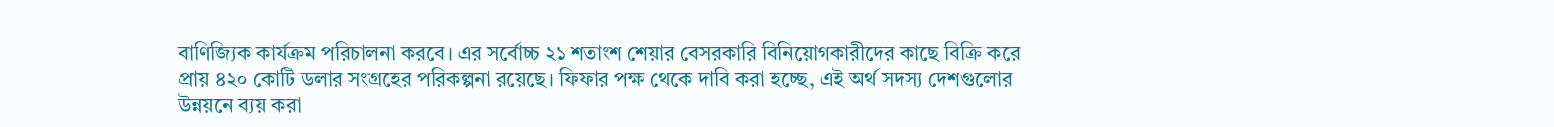বাণিজ্যিক কার্যক্রম পরিচালনা করবে। এর সর্বোচ্চ ২১ শতাংশ শেয়ার বেসরকারি বিনিয়োগকারীদের কাছে বিক্রি করে প্রায় ৪২০ কোটি ডলার সংগ্রহের পরিকল্পনা রয়েছে। ফিফার পক্ষ থেকে দাবি করা হচ্ছে, এই অর্থ সদস্য দেশগুলোর উন্নয়নে ব্যয় করা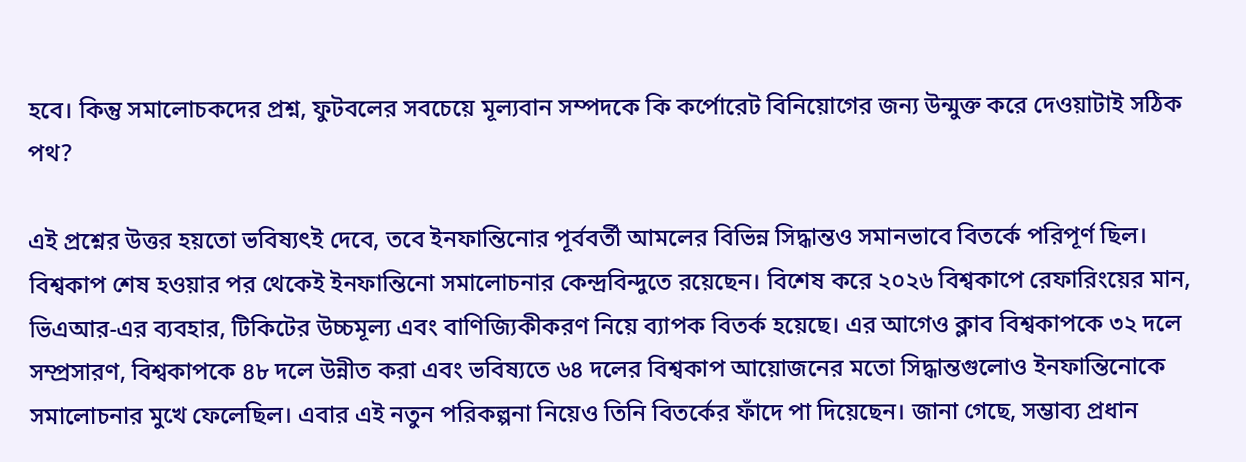হবে। কিন্তু সমালোচকদের প্রশ্ন, ফুটবলের সবচেয়ে মূল্যবান সম্পদকে কি কর্পোরেট বিনিয়োগের জন্য উন্মুক্ত করে দেওয়াটাই সঠিক পথ?

এই প্রশ্নের উত্তর হয়তো ভবিষ্যৎই দেবে, তবে ইনফান্তিনোর পূর্ববর্তী আমলের বিভিন্ন সিদ্ধান্তও সমানভাবে বিতর্কে পরিপূর্ণ ছিল। বিশ্বকাপ শেষ হওয়ার পর থেকেই ইনফান্তিনো সমালোচনার কেন্দ্রবিন্দুতে রয়েছেন। বিশেষ করে ২০২৬ বিশ্বকাপে রেফারিংয়ের মান, ভিএআর-এর ব্যবহার, টিকিটের উচ্চমূল্য এবং বাণিজ্যিকীকরণ নিয়ে ব্যাপক বিতর্ক হয়েছে। এর আগেও ক্লাব বিশ্বকাপকে ৩২ দলে সম্প্রসারণ, বিশ্বকাপকে ৪৮ দলে উন্নীত করা এবং ভবিষ্যতে ৬৪ দলের বিশ্বকাপ আয়োজনের মতো সিদ্ধান্তগুলোও ইনফান্তিনোকে সমালোচনার মুখে ফেলেছিল। এবার এই নতুন পরিকল্পনা নিয়েও তিনি বিতর্কের ফাঁদে পা দিয়েছেন। জানা গেছে, সম্ভাব্য প্রধান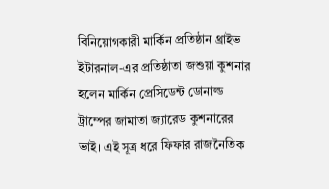বিনিয়োগকারী মার্কিন প্রতিষ্ঠান থ্রাইভ ইটারনাল-এর প্রতিষ্ঠাতা জশুয়া কুশনার হলেন মার্কিন প্রেসিডেন্ট ডোনাল্ড ট্রাম্পের জামাতা জ্যারেড কুশনারের ভাই। এই সূত্র ধরে ফিফার রাজনৈতিক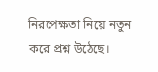নিরপেক্ষতা নিয়ে নতুন করে প্রশ্ন উঠেছে।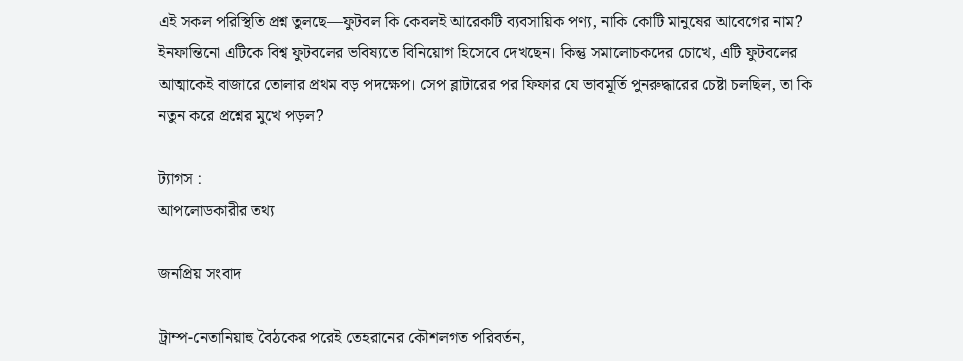এই সকল পরিস্থিতি প্রশ্ন তুলছে—ফুটবল কি কেবলই আরেকটি ব্যবসায়িক পণ্য, নাকি কোটি মানুষের আবেগের নাম? ইনফান্তিনো এটিকে বিশ্ব ফুটবলের ভবিষ্যতে বিনিয়োগ হিসেবে দেখছেন। কিন্তু সমালোচকদের চোখে, এটি ফুটবলের আত্মাকেই বাজারে তোলার প্রথম বড় পদক্ষেপ। সেপ ব্লাটারের পর ফিফার যে ভাবমূর্তি পুনরুদ্ধারের চেষ্টা চলছিল, তা কি নতুন করে প্রশ্নের মুখে পড়ল?

ট্যাগস :
আপলোডকারীর তথ্য

জনপ্রিয় সংবাদ

ট্রাম্প-নেতানিয়াহু বৈঠকের পরেই তেহরানের কৌশলগত পরিবর্তন,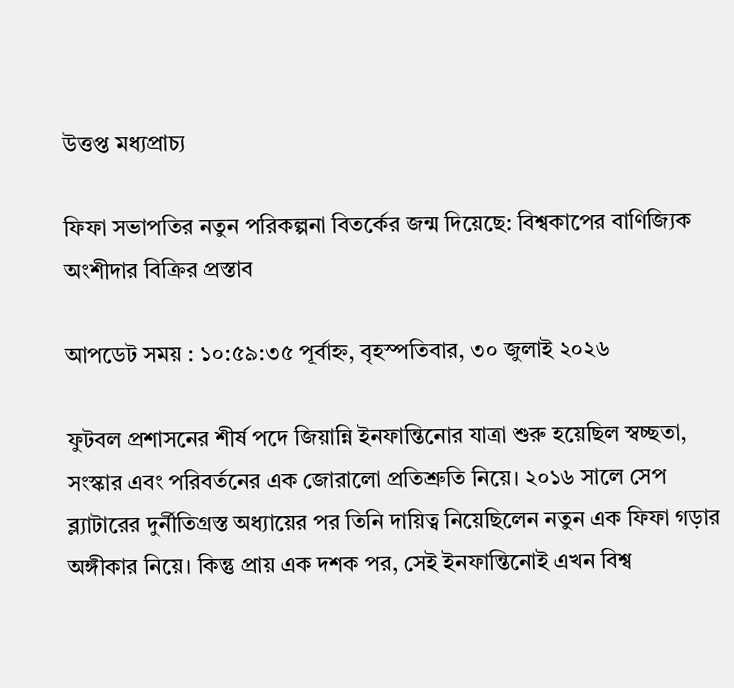উত্তপ্ত মধ্যপ্রাচ্য

ফিফা সভাপতির নতুন পরিকল্পনা বিতর্কের জন্ম দিয়েছে: বিশ্বকাপের বাণিজ্যিক অংশীদার বিক্রির প্রস্তাব

আপডেট সময় : ১০:৫৯:৩৫ পূর্বাহ্ন, বৃহস্পতিবার, ৩০ জুলাই ২০২৬

ফুটবল প্রশাসনের শীর্ষ পদে জিয়ান্নি ইনফান্তিনোর যাত্রা শুরু হয়েছিল স্বচ্ছতা, সংস্কার এবং পরিবর্তনের এক জোরালো প্রতিশ্রুতি নিয়ে। ২০১৬ সালে সেপ ব্ল্যাটারের দুর্নীতিগ্রস্ত অধ্যায়ের পর তিনি দায়িত্ব নিয়েছিলেন নতুন এক ফিফা গড়ার অঙ্গীকার নিয়ে। কিন্তু প্রায় এক দশক পর, সেই ইনফান্তিনোই এখন বিশ্ব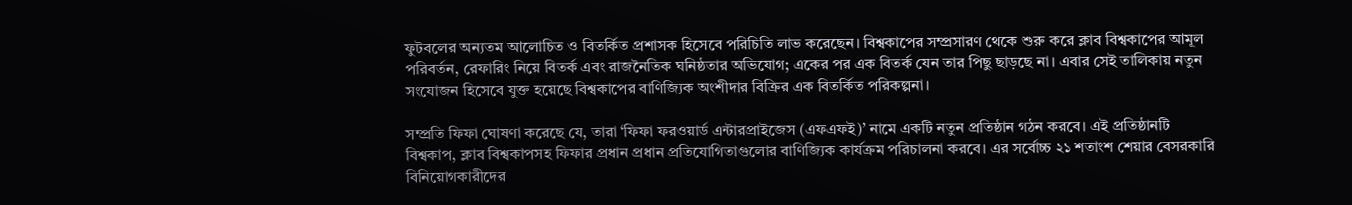ফুটবলের অন্যতম আলোচিত ও বিতর্কিত প্রশাসক হিসেবে পরিচিতি লাভ করেছেন। বিশ্বকাপের সম্প্রসারণ থেকে শুরু করে ক্লাব বিশ্বকাপের আমূল পরিবর্তন, রেফারিং নিয়ে বিতর্ক এবং রাজনৈতিক ঘনিষ্ঠতার অভিযোগ; একের পর এক বিতর্ক যেন তার পিছু ছাড়ছে না। এবার সেই তালিকায় নতুন সংযোজন হিসেবে যুক্ত হয়েছে বিশ্বকাপের বাণিজ্যিক অংশীদার বিক্রির এক বিতর্কিত পরিকল্পনা।

সম্প্রতি ফিফা ঘোষণা করেছে যে, তারা ‘ফিফা ফরওয়ার্ড এন্টারপ্রাইজেস (এফএফই)’ নামে একটি নতুন প্রতিষ্ঠান গঠন করবে। এই প্রতিষ্ঠানটি বিশ্বকাপ, ক্লাব বিশ্বকাপসহ ফিফার প্রধান প্রধান প্রতিযোগিতাগুলোর বাণিজ্যিক কার্যক্রম পরিচালনা করবে। এর সর্বোচ্চ ২১ শতাংশ শেয়ার বেসরকারি বিনিয়োগকারীদের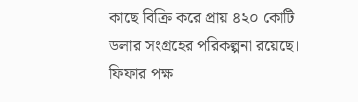কাছে বিক্রি করে প্রায় ৪২০ কোটি ডলার সংগ্রহের পরিকল্পনা রয়েছে। ফিফার পক্ষ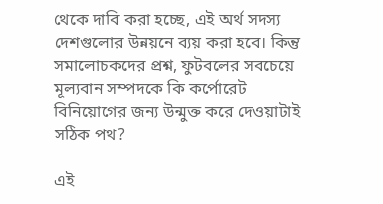থেকে দাবি করা হচ্ছে, এই অর্থ সদস্য দেশগুলোর উন্নয়নে ব্যয় করা হবে। কিন্তু সমালোচকদের প্রশ্ন, ফুটবলের সবচেয়ে মূল্যবান সম্পদকে কি কর্পোরেট বিনিয়োগের জন্য উন্মুক্ত করে দেওয়াটাই সঠিক পথ?

এই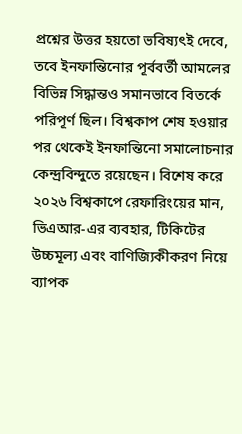প্রশ্নের উত্তর হয়তো ভবিষ্যৎই দেবে, তবে ইনফান্তিনোর পূর্ববর্তী আমলের বিভিন্ন সিদ্ধান্তও সমানভাবে বিতর্কে পরিপূর্ণ ছিল। বিশ্বকাপ শেষ হওয়ার পর থেকেই ইনফান্তিনো সমালোচনার কেন্দ্রবিন্দুতে রয়েছেন। বিশেষ করে ২০২৬ বিশ্বকাপে রেফারিংয়ের মান, ভিএআর-এর ব্যবহার, টিকিটের উচ্চমূল্য এবং বাণিজ্যিকীকরণ নিয়ে ব্যাপক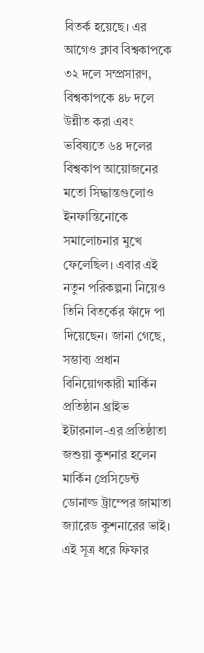বিতর্ক হয়েছে। এর আগেও ক্লাব বিশ্বকাপকে ৩২ দলে সম্প্রসারণ, বিশ্বকাপকে ৪৮ দলে উন্নীত করা এবং ভবিষ্যতে ৬৪ দলের বিশ্বকাপ আয়োজনের মতো সিদ্ধান্তগুলোও ইনফান্তিনোকে সমালোচনার মুখে ফেলেছিল। এবার এই নতুন পরিকল্পনা নিয়েও তিনি বিতর্কের ফাঁদে পা দিয়েছেন। জানা গেছে, সম্ভাব্য প্রধান বিনিয়োগকারী মার্কিন প্রতিষ্ঠান থ্রাইভ ইটারনাল-এর প্রতিষ্ঠাতা জশুয়া কুশনার হলেন মার্কিন প্রেসিডেন্ট ডোনাল্ড ট্রাম্পের জামাতা জ্যারেড কুশনারের ভাই। এই সূত্র ধরে ফিফার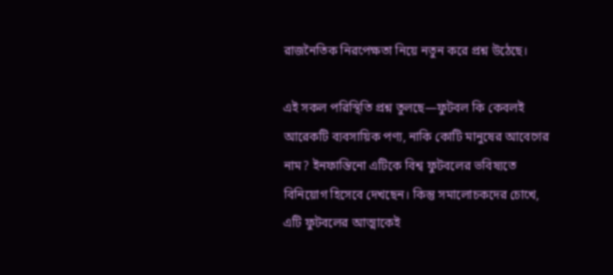রাজনৈতিক নিরপেক্ষতা নিয়ে নতুন করে প্রশ্ন উঠেছে।

এই সকল পরিস্থিতি প্রশ্ন তুলছে—ফুটবল কি কেবলই আরেকটি ব্যবসায়িক পণ্য, নাকি কোটি মানুষের আবেগের নাম? ইনফান্তিনো এটিকে বিশ্ব ফুটবলের ভবিষ্যতে বিনিয়োগ হিসেবে দেখছেন। কিন্তু সমালোচকদের চোখে, এটি ফুটবলের আত্মাকেই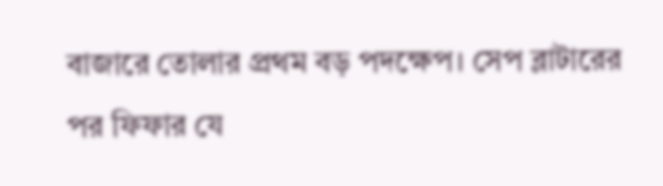বাজারে তোলার প্রথম বড় পদক্ষেপ। সেপ ব্লাটারের পর ফিফার যে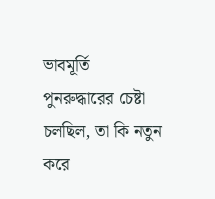ভাবমূর্তি পুনরুদ্ধারের চেষ্টা চলছিল, তা কি নতুন করে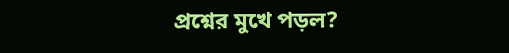প্রশ্নের মুখে পড়ল?